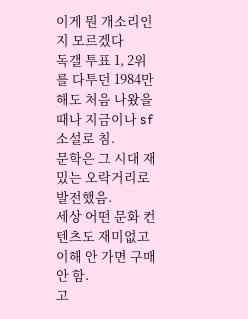이게 뭔 개소리인지 모르겠다
독갤 투표 1, 2위를 다투던 1984만 해도 처음 나왔을 때나 지금이나 sf소설로 침.
문학은 그 시대 재밌는 오락거리로 발전했음.
세상 어떤 문화 컨텐츠도 재미없고 이해 안 가면 구매 안 함.
고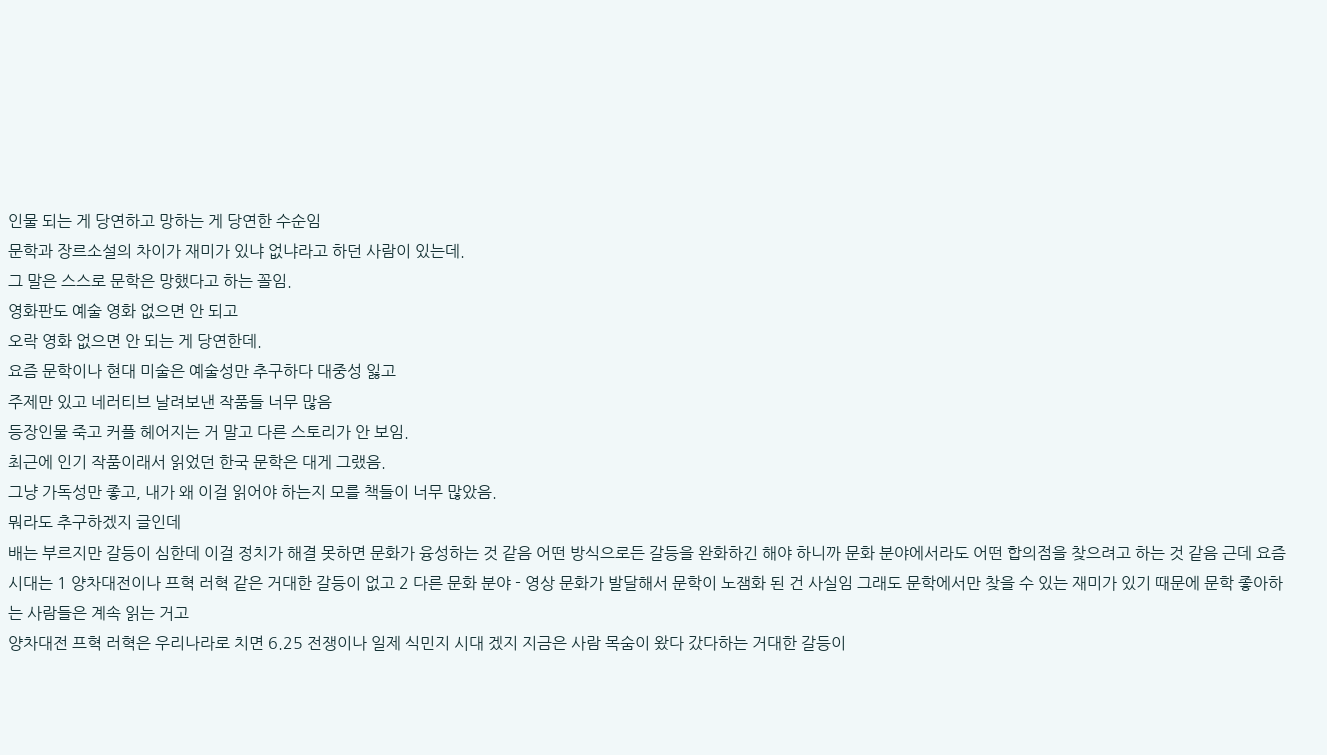인물 되는 게 당연하고 망하는 게 당연한 수순임
문학과 장르소설의 차이가 재미가 있냐 없냐라고 하던 사람이 있는데.
그 말은 스스로 문학은 망했다고 하는 꼴임.
영화판도 예술 영화 없으면 안 되고
오락 영화 없으면 안 되는 게 당연한데.
요즘 문학이나 현대 미술은 예술성만 추구하다 대중성 잃고
주제만 있고 네러티브 날려보낸 작품들 너무 많음
등장인물 죽고 커플 헤어지는 거 말고 다른 스토리가 안 보임.
최근에 인기 작품이래서 읽었던 한국 문학은 대게 그랬음.
그냥 가독성만 좋고, 내가 왜 이걸 읽어야 하는지 모를 책들이 너무 많았음.
뭐라도 추구하겠지 글인데
배는 부르지만 갈등이 심한데 이걸 정치가 해결 못하면 문화가 융성하는 것 같음 어떤 방식으로든 갈등을 완화하긴 해야 하니까 문화 분야에서라도 어떤 합의점을 찾으려고 하는 것 같음 근데 요즘 시대는 1 양차대전이나 프혁 러혁 같은 거대한 갈등이 없고 2 다른 문화 분야 - 영상 문화가 발달해서 문학이 노잼화 된 건 사실임 그래도 문학에서만 찾을 수 있는 재미가 있기 때문에 문학 좋아하는 사람들은 계속 읽는 거고
양차대전 프혁 러혁은 우리나라로 치면 6.25 전쟁이나 일제 식민지 시대 겠지 지금은 사람 목숨이 왔다 갔다하는 거대한 갈등이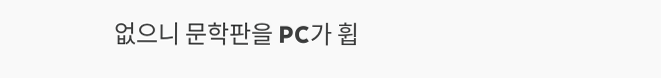없으니 문학판을 PC가 휩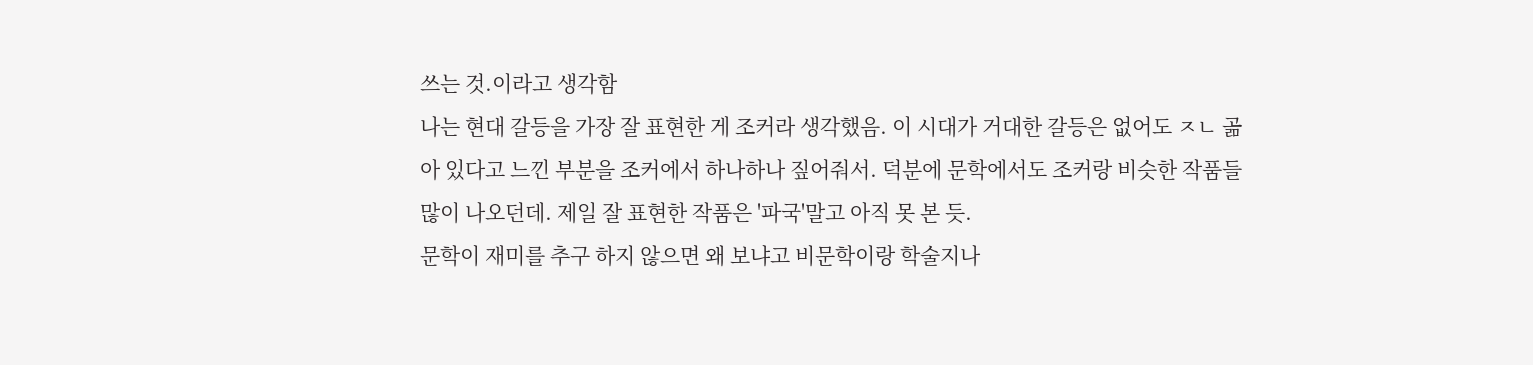쓰는 것.이라고 생각함
나는 현대 갈등을 가장 잘 표현한 게 조커라 생각했음. 이 시대가 거대한 갈등은 없어도 ㅈㄴ 곪아 있다고 느낀 부분을 조커에서 하나하나 짚어줘서. 덕분에 문학에서도 조커랑 비슷한 작품들 많이 나오던데. 제일 잘 표현한 작품은 '파국'말고 아직 못 본 듯.
문학이 재미를 추구 하지 않으면 왜 보냐고 비문학이랑 학술지나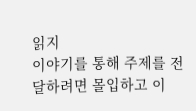읽지
이야기를 통해 주제를 전달하려면 몰입하고 이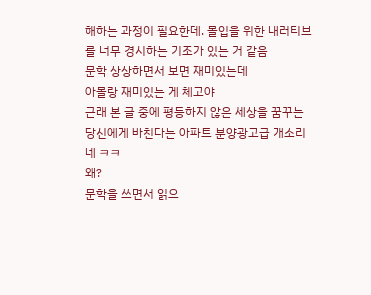해하는 과정이 필요한데. 몰입을 위한 내러티브를 너무 경시하는 기조가 있는 거 같음
문학 상상하면서 보면 재미있는데
아몰랑 재미있는 게 체고야
근래 본 글 중에 평등하지 않은 세상을 꿈꾸는 당신에게 바친다는 아파트 분양광고급 개소리네 ㅋㅋ
왜?
문학을 쓰면서 읽으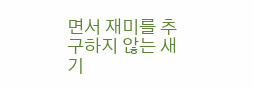면서 재미를 추구하지 않는 새기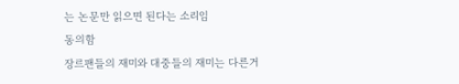는 논문만 읽으면 된다는 소리임
동의함
장르팬들의 재미와 대중들의 재미는 다른거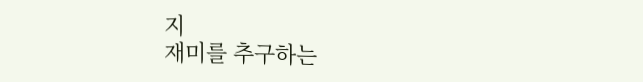지
재미를 추구하는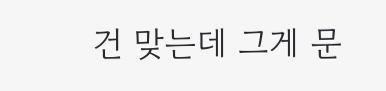건 맞는데 그게 문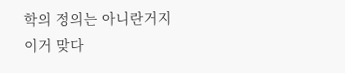학의 정의는 아니란거지
이거 맞다